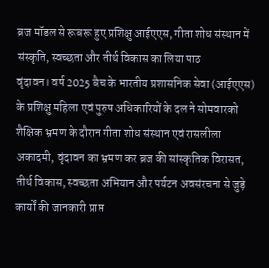ब्रज मॉडल से रूबरू हुए प्रशिक्षु आईएएस, गीता शोध संस्थान में संस्कृति, स्वच्छता और तीर्थ विकास का लिया पाठ
वृंदावन। वर्ष 2025 बैच के भारतीय प्रशासनिक सेवा (आईएएस) के प्रशिक्षु महिला एवं पुरुष अधिकारियों के दल ने सोमवारको शैक्षिक भ्रमण के दौरान गीता शोध संस्थान एवं रासलीला अकादमी, वृंदावन का भ्रमण कर ब्रज की सांस्कृतिक विरासत, तीर्थ विकास, स्वच्छता अभियान और पर्यटन अवसंरचना से जुड़े कार्यों की जानकारी प्राप्त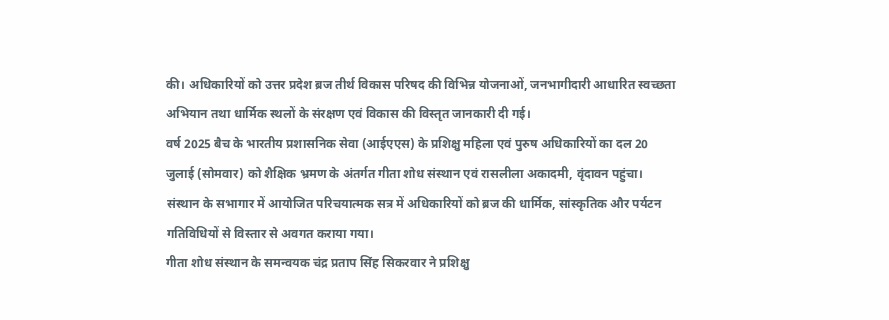की। अधिकारियों को उत्तर प्रदेश ब्रज तीर्थ विकास परिषद की विभिन्न योजनाओं, जनभागीदारी आधारित स्वच्छता अभियान तथा धार्मिक स्थलों के संरक्षण एवं विकास की विस्तृत जानकारी दी गई।
वर्ष 2025 बैच के भारतीय प्रशासनिक सेवा (आईएएस) के प्रशिक्षु महिला एवं पुरुष अधिकारियों का दल 20 जुलाई (सोमवार) को शैक्षिक भ्रमण के अंतर्गत गीता शोध संस्थान एवं रासलीला अकादमी, वृंदावन पहुंचा। संस्थान के सभागार में आयोजित परिचयात्मक सत्र में अधिकारियों को ब्रज की धार्मिक, सांस्कृतिक और पर्यटन गतिविधियों से विस्तार से अवगत कराया गया।
गीता शोध संस्थान के समन्वयक चंद्र प्रताप सिंह सिकरवार ने प्रशिक्षु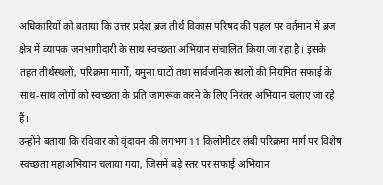अधिकारियों को बताया कि उत्तर प्रदेश ब्रज तीर्थ विकास परिषद की पहल पर वर्तमान में ब्रज क्षेत्र में व्यापक जनभागीदारी के साथ स्वच्छता अभियान संचालित किया जा रहा है। इसके तहत तीर्थस्थलों, परिक्रमा मार्गों, यमुना घाटों तथा सार्वजनिक स्थलों की नियमित सफाई के साथ-साथ लोगों को स्वच्छता के प्रति जागरूक करने के लिए निरंतर अभियान चलाए जा रहे हैं।
उन्होंने बताया कि रविवार को वृंदावन की लगभग 11 किलोमीटर लंबी परिक्रमा मार्ग पर विशेष स्वच्छता महाअभियान चलाया गया, जिसमें बड़े स्तर पर सफाई अभियान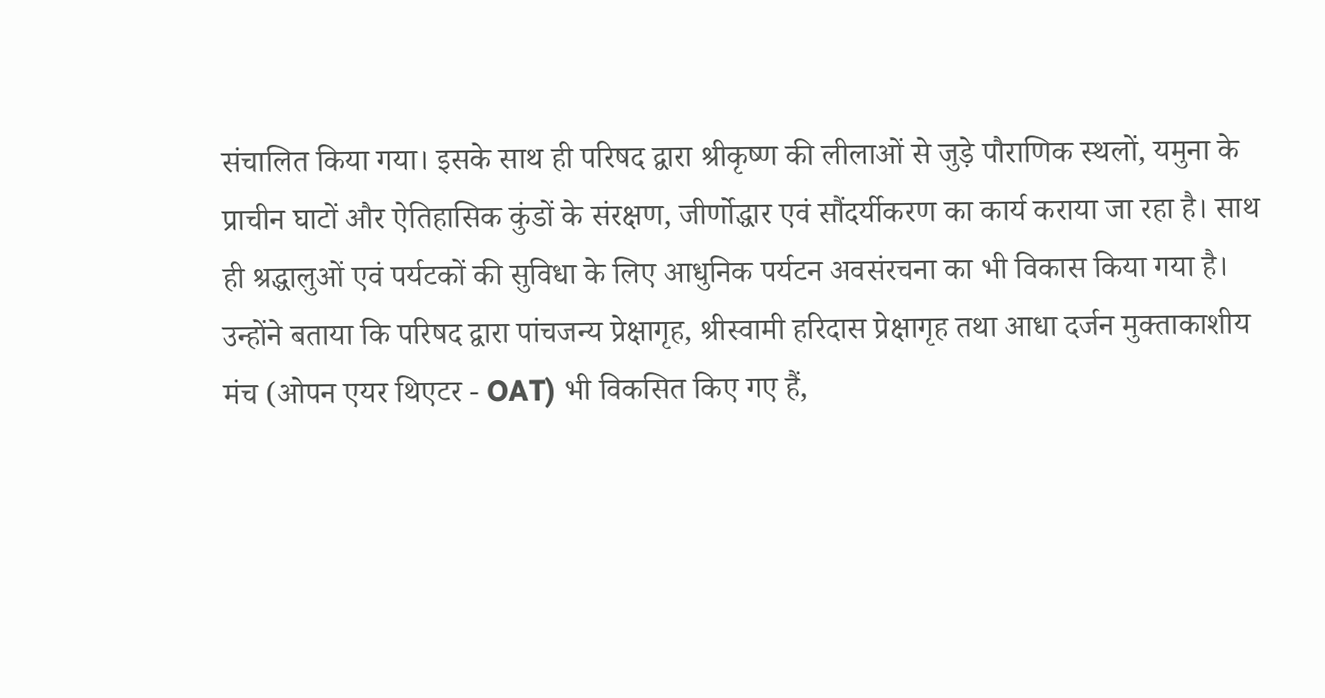संचालित किया गया। इसके साथ ही परिषद द्वारा श्रीकृष्ण की लीलाओं से जुड़े पौराणिक स्थलों, यमुना के प्राचीन घाटों और ऐतिहासिक कुंडों के संरक्षण, जीर्णोद्धार एवं सौंदर्यीकरण का कार्य कराया जा रहा है। साथ ही श्रद्धालुओं एवं पर्यटकों की सुविधा के लिए आधुनिक पर्यटन अवसंरचना का भी विकास किया गया है।
उन्होंने बताया कि परिषद द्वारा पांचजन्य प्रेक्षागृह, श्रीस्वामी हरिदास प्रेक्षागृह तथा आधा दर्जन मुक्ताकाशीय मंच (ओपन एयर थिएटर - OAT) भी विकसित किए गए हैं,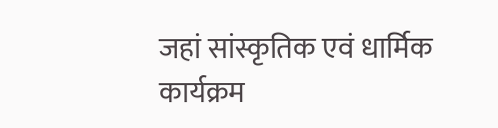जहां सांस्कृतिक एवं धार्मिक कार्यक्रम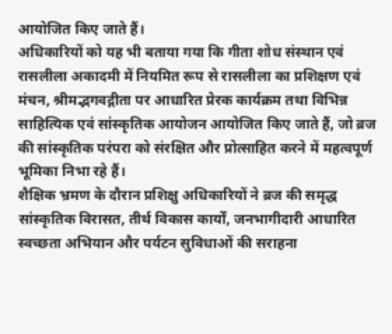आयोजित किए जाते हैं।
अधिकारियों को यह भी बताया गया कि गीता शोध संस्थान एवं रासलीला अकादमी में नियमित रूप से रासलीला का प्रशिक्षण एवं मंचन, श्रीमद्भगवद्गीता पर आधारित प्रेरक कार्यक्रम तथा विभिन्न साहित्यिक एवं सांस्कृतिक आयोजन आयोजित किए जाते हैं, जो ब्रज की सांस्कृतिक परंपरा को संरक्षित और प्रोत्साहित करने में महत्वपूर्ण भूमिका निभा रहे हैं।
शैक्षिक भ्रमण के दौरान प्रशिक्षु अधिकारियों ने ब्रज की समृद्ध सांस्कृतिक विरासत, तीर्थ विकास कार्यों, जनभागीदारी आधारित स्वच्छता अभियान और पर्यटन सुविधाओं की सराहना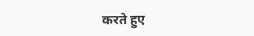करते हुए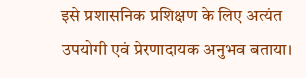इसे प्रशासनिक प्रशिक्षण के लिए अत्यंत उपयोगी एवं प्रेरणादायक अनुभव बताया।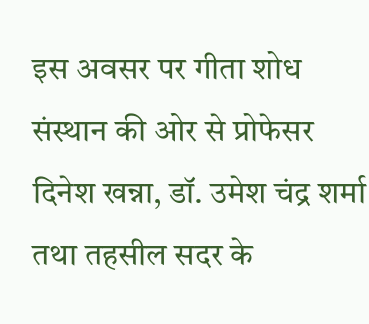इस अवसर पर गीता शोध संस्थान की ओर से प्रोफेसर दिनेश खन्ना, डॉ. उमेश चंद्र शर्मा तथा तहसील सदर के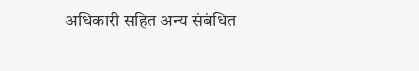अधिकारी सहित अन्य संबंधित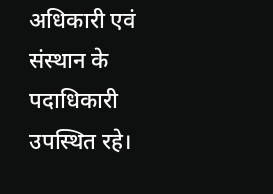अधिकारी एवं संस्थान के पदाधिकारी उपस्थित रहे।